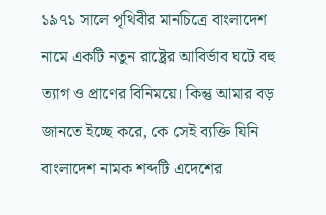১৯৭১ সালে পৃথিবীর মানচিত্রে বাংলাদেশ নামে একটি নতুন রাষ্ট্রের আবির্ভাব ঘটে বহু ত্যাগ ও প্রাণের বিনিময়ে। কিন্তু আমার বড় জানতে ইচ্ছে করে, কে সেই ব্যক্তি যিনি বাংলাদেশ নামক শব্দটি এদেশের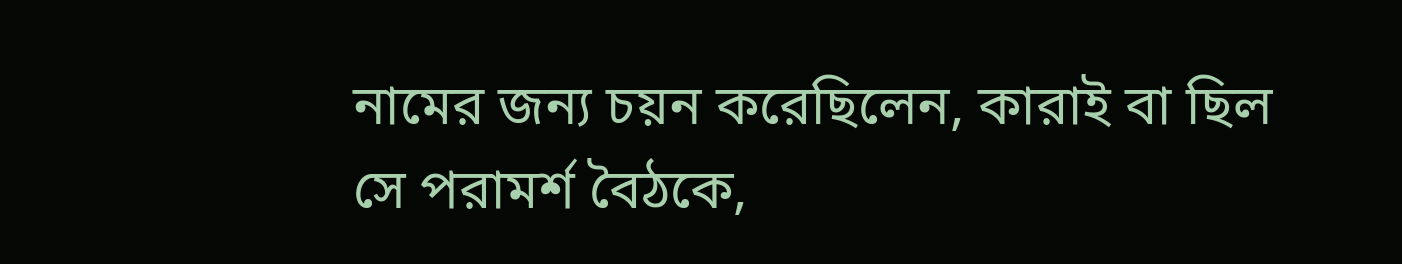নামের জন্য চয়ন করেছিলেন, কারাই বা ছিল সে পরামর্শ বৈঠকে,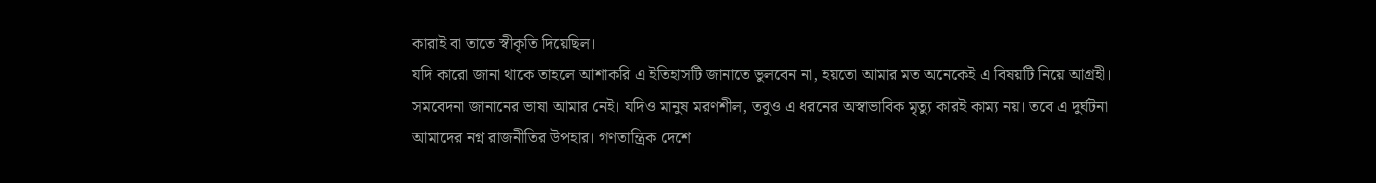কারাই বা তাতে স্বীকৃতি দিয়েছিল।
যদি কারো জানা থাকে তাহলে আশাকরি এ ইতিহাসটি জানাতে ভুলবেন না, হয়তো আমার মত অনেকেই এ বিষয়টি নিয়ে আগ্রহী।
সমবেদনা জানানের ভাষা আমার নেই। যদিও মানুষ মরণশীল, তবুও এ ধরনের অস্বাভাবিক মৃত্যু কারই কাম্য নয়। তবে এ দুর্ঘটনা আমাদের নগ্ন রাজনীতির উপহার। গণতান্ত্রিক দেশে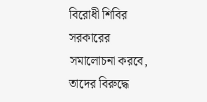বিরোধী শিবির সরকারের সমালোচনা করবে, তাদের বিরুদ্ধে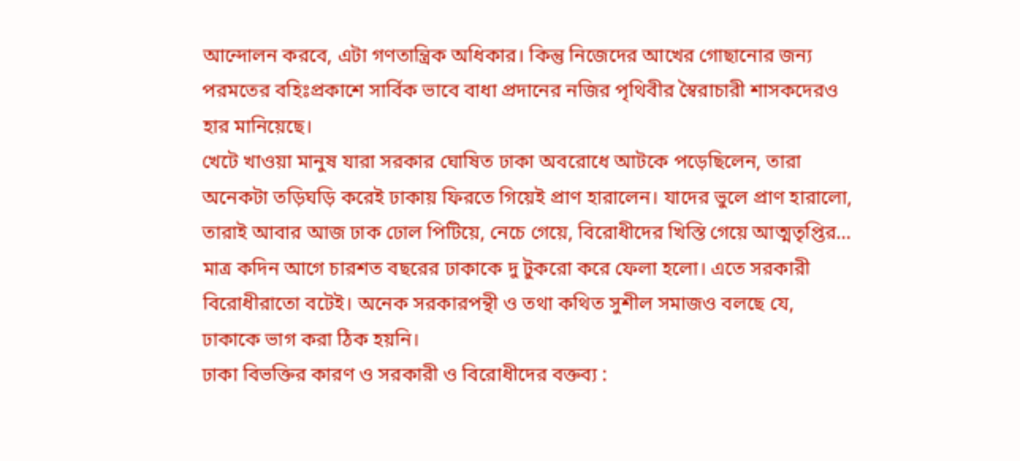আন্দোলন করবে, এটা গণতান্ত্রিক অধিকার। কিন্তু নিজেদের আখের গোছানোর জন্য পরমতের বহিঃপ্রকাশে সার্বিক ভাবে বাধা প্রদানের নজির পৃথিবীর স্বৈরাচারী শাসকদেরও হার মানিয়েছে।
খেটে খাওয়া মানুষ যারা সরকার ঘোষিত ঢাকা অবরোধে আটকে পড়েছিলেন, তারা অনেকটা তড়িঘড়ি করেই ঢাকায় ফিরতে গিয়েই প্রাণ হারালেন। যাদের ভুলে প্রাণ হারালো, তারাই আবার আজ ঢাক ঢোল পিটিয়ে, নেচে গেয়ে, বিরোধীদের খিস্তি গেয়ে আত্মতৃপ্তির...
মাত্র কদিন আগে চারশত বছরের ঢাকাকে দু টুকরো করে ফেলা হলো। এতে সরকারী বিরোধীরাতো বটেই। অনেক সরকারপন্থী ও তথা কথিত সুশীল সমাজও বলছে যে, ঢাকাকে ভাগ করা ঠিক হয়নি।
ঢাকা বিভক্তির কারণ ও সরকারী ও বিরোধীদের বক্তব্য :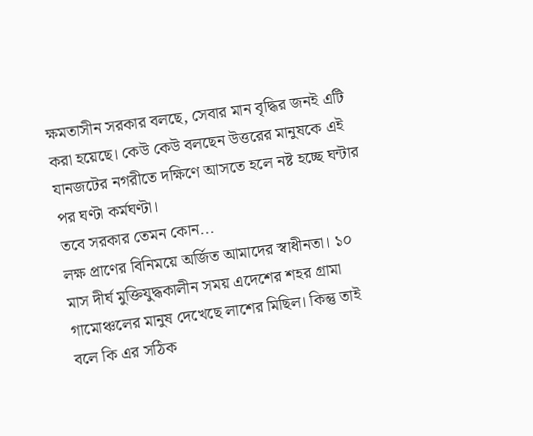ক্ষমতাসীন সরকার বলছে, সেবার মান বৃদ্ধির জনই এটি করা হয়েছে। কেউ কেউ বলছেন উত্তরের মানুষকে এই যানজটের নগরীতে দক্ষিণে আসতে হলে নষ্ট হচ্ছে ঘন্টার পর ঘণ্টা কর্মঘণ্টা।
তবে সরকার তেমন কোন...
লক্ষ প্রাণের বিনিময়ে অর্জিত আমাদের স্বাধীনতা। ১০ মাস দীর্ঘ মুক্তিযুদ্ধকালীন সময় এদেশের শহর গ্রামা গামোঞ্চলের মানুষ দেখেছে লাশের মিছিল। কিন্তু তাই বলে কি এর সঠিক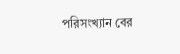পরিসংখ্যান বের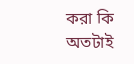করা কি অতটাই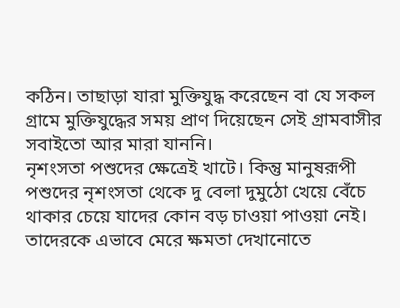কঠিন। তাছাড়া যারা মুক্তিযুদ্ধ করেছেন বা যে সকল গ্রামে মুক্তিযুদ্ধের সময় প্রাণ দিয়েছেন সেই গ্রামবাসীর সবাইতো আর মারা যাননি।
নৃশংসতা পশুদের ক্ষেত্রেই খাটে। কিন্তু মানুষরূপী পশুদের নৃশংসতা থেকে দু বেলা দুমুঠো খেয়ে বেঁচে থাকার চেয়ে যাদের কোন বড় চাওয়া পাওয়া নেই। তাদেরকে এভাবে মেরে ক্ষমতা দেখানোতে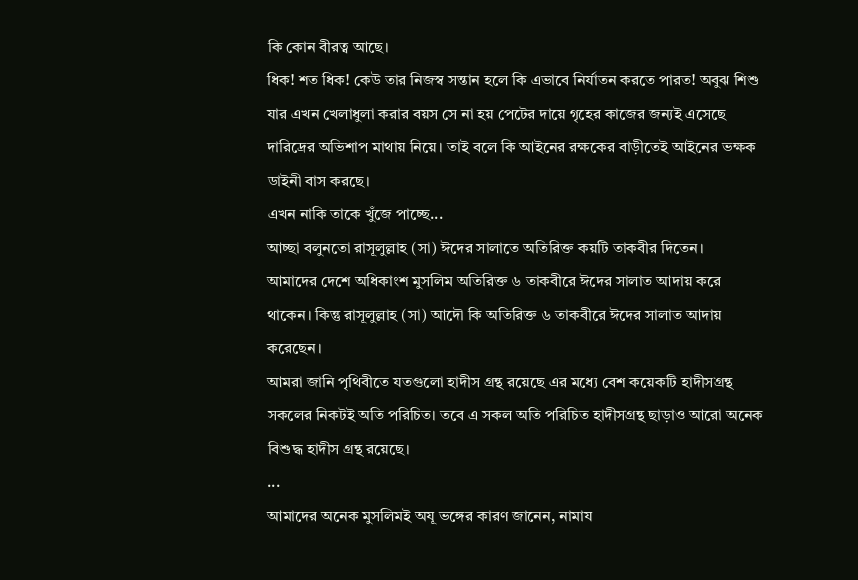কি কোন বীরত্ব আছে।
ধিক! শত ধিক! কেউ তার নিজস্ব সন্তান হলে কি এভাবে নির্যাতন করতে পারত! অবুঝ শিশু যার এখন খেলাধুলা করার বয়স সে না হয় পেটের দায়ে গৃহের কাজের জন্যই এসেছে দারিদ্রের অভিশাপ মাথায় নিয়ে। তাই বলে কি আইনের রক্ষকের বাড়ীতেই আইনের ভক্ষক ডাইনী বাস করছে।
এখন নাকি তাকে খুঁজে পাচ্ছে...
আচ্ছা বলুনতো রাসূলুল্লাহ (সা) ঈদের সালাতে অতিরিক্ত কয়টি তাকবীর দিতেন।
আমাদের দেশে অধিকাংশ মুসলিম অতিরিক্ত ৬ তাকবীরে ঈদের সালাত আদায় করে থাকেন। কিন্তু রাসূলুল্লাহ (সা) আদৌ কি অতিরিক্ত ৬ তাকবীরে ঈদের সালাত আদায় করেছেন।
আমরা জানি পৃথিবীতে যতগুলো হাদীস গ্রন্থ রয়েছে এর মধ্যে বেশ কয়েকটি হাদীসগ্রন্থ সকলের নিকটই অতি পরিচিত। তবে এ সকল অতি পরিচিত হাদীসগ্রন্থ ছাড়াও আরো অনেক বিশুদ্ধ হাদীস গ্রন্থ রয়েছে।
...
আমাদের অনেক মুসলিমই অযূ ভঙ্গের কারণ জানেন, নামায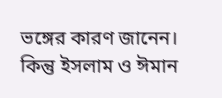ভঙ্গের কারণ জানেন।
কিন্তু ইসলাম ও ঈমান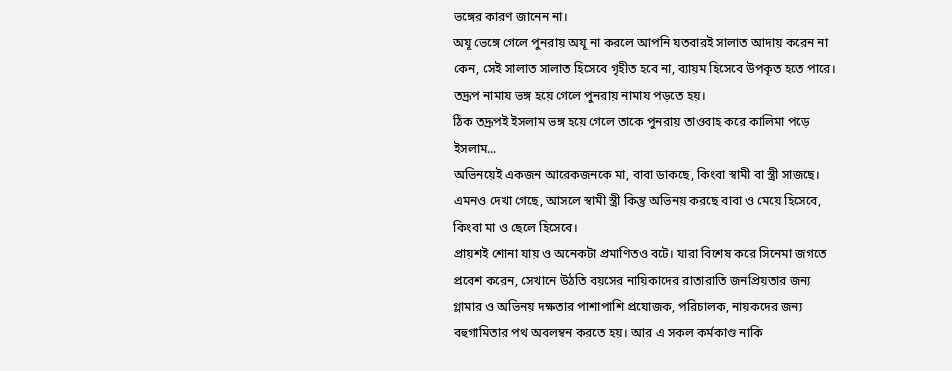ভঙ্গের কারণ জানেন না।
অযূ ভেঙ্গে গেলে পুনরায় অযূ না করলে আপনি যতবারই সালাত আদায় করেন না কেন, সেই সালাত সালাত হিসেবে গৃহীত হবে না, ব্যায়ম হিসেবে উপকৃত হতে পারে। তদ্রূপ নামায ভঙ্গ হয়ে গেলে পুনরায় নামায পড়তে হয়।
ঠিক তদ্রূপই ইসলাম ভঙ্গ হয়ে গেলে তাকে পুনরায় তাওবাহ করে কালিমা পড়ে ইসলাম...
অভিনয়েই একজন আরেকজনকে মা, বাবা ডাকছে, কিংবা স্বামী বা স্ত্রী সাজছে। এমনও দেখা গেছে, আসলে স্বামী স্ত্রী কিন্তু অভিনয় করছে বাবা ও মেয়ে হিসেবে, কিংবা মা ও ছেলে হিসেবে।
প্রায়শই শোনা যায় ও অনেকটা প্রমাণিতও বটে। যারা বিশেষ করে সিনেমা জগতে প্রবেশ করেন, সেখানে উঠতি বয়সের নায়িকাদের রাতারাতি জনপ্রিয়তার জন্য গ্লামার ও অভিনয় দক্ষতার পাশাপাশি প্রযোজক, পরিচালক, নায়কদের জন্য বহুগামিতার পথ অবলম্বন করতে হয়। আর এ সকল কর্মকাণ্ড নাকি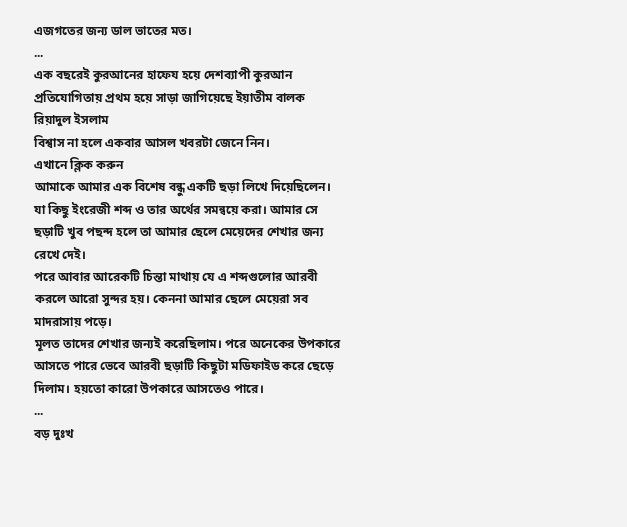এজগতের জন্য ডাল ভাতের মত।
...
এক বছরেই কুরআনের হাফেয হয়ে দেশব্যাপী কুরআন প্রতিযোগিতায় প্রথম হয়ে সাড়া জাগিয়েছে ইয়াতীম বালক রিয়াদুল ইসলাম
বিশ্বাস না হলে একবার আসল খবরটা জেনে নিন।
এখানে ক্লিক করুন
আমাকে আমার এক বিশেষ বন্ধু একটি ছড়া লিখে দিয়েছিলেন। যা কিছু ইংরেজী শব্দ ও তার অর্থের সমন্বয়ে করা। আমার সে ছড়াটি খুব পছন্দ হলে তা আমার ছেলে মেয়েদের শেখার জন্য রেখে দেই।
পরে আবার আরেকটি চিন্তা মাথায় যে এ শব্দগুলোর আরবী করলে আরো সুন্দর হয়। কেননা আমার ছেলে মেয়েরা সব মাদরাসায় পড়ে।
মূলত তাদের শেখার জন্যই করেছিলাম। পরে অনেকের উপকারে আসতে পারে ভেবে আরবী ছড়াটি কিছুটা মডিফাইড করে ছেড়ে দিলাম। হয়তো কারো উপকারে আসতেও পারে।
...
বড় দুঃখ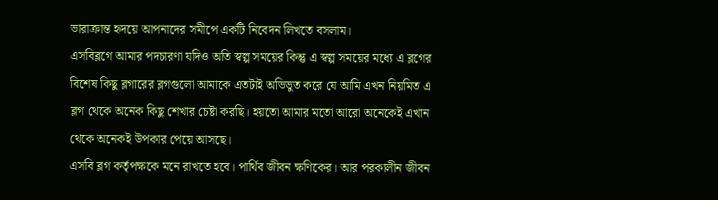ভারাক্রান্ত হৃদয়ে আপনাদের সমীপে একটি নিবেদন লিখতে বসলাম।
এসবিব্লগে আমার পদচারণা যদিও অতি স্বল্প সময়ের কিন্তু এ স্বল্প সময়ের মধ্যে এ ব্লগের বিশেষ কিছু ব্লগারের ব্লগগুলো আমাকে এতটাই অভিভুত করে যে আমি এখন নিয়মিত এ ব্লগ থেকে অনেক কিছু শেখার চেষ্টা করছি। হয়তো আমার মতো আরো অনেকেই এখান থেকে অনেকই উপকার পেয়ে আসছে।
এসবি ব্লগ কর্তৃপক্ষকে মনে রাখতে হবে। পার্থিব জীবন ক্ষণিকের। আর পরকালীন জীবন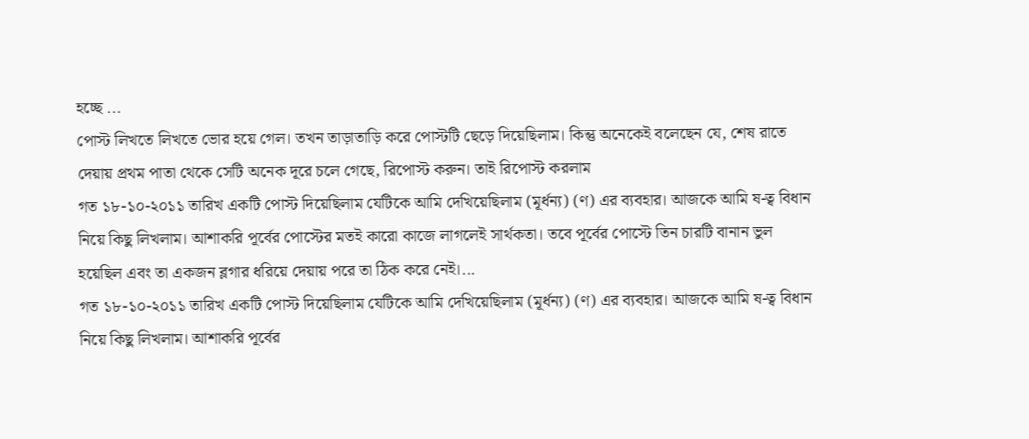হচ্ছে ...
পোস্ট লিখতে লিখতে ভোর হয়ে গেল। তখন তাড়াতাড়ি করে পোস্টটি ছেড়ে দিয়েছিলাম। কিন্তু অনেকেই বলেছেন যে, শেষ রাতে দেয়ায় প্রথম পাতা থেকে সেটি অনেক দূরে চলে গেছে, রিপোস্ট করুন। তাই রিপোস্ট করলাম
গত ১৮-১০-২০১১ তারিখ একটি পোস্ট দিয়েছিলাম যেটিকে আমি দেখিয়েছিলাম (মূর্ধন্য) (ণ) এর ব্যবহার। আজকে আমি ষ-ত্ব বিধান নিয়ে কিছু লিখলাম। আশাকরি পূর্বের পোস্টের মতই কারো কাজে লাগলেই সার্থকতা। তবে পূর্বের পোস্টে তিন চারটি বানান ভুল হয়েছিল এবং তা একজন ব্লগার ধরিয়ে দেয়ায় পরে তা ঠিক করে নেই।...
গত ১৮-১০-২০১১ তারিখ একটি পোস্ট দিয়েছিলাম যেটিকে আমি দেখিয়েছিলাম (মূর্ধন্য) (ণ) এর ব্যবহার। আজকে আমি ষ-ত্ব বিধান নিয়ে কিছু লিখলাম। আশাকরি পূর্বের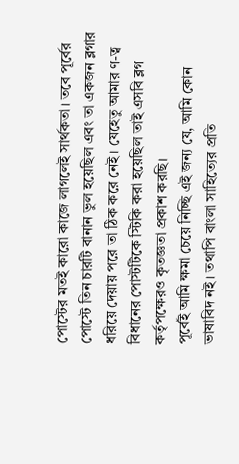পোস্টের মতই কারো কাজে লাগলেই সার্থকতা। তবে পূর্বের পোস্টে তিন চারটি বানান ভুল হয়েছিল এবং তা একজন ব্লগার ধরিয়ে দেয়ায় পরে তা ঠিক করে নেই। যেহেতু আমার ণ-ত্ব বিধানের পোস্টটিকে স্টিকি করা হয়েছিল তাই এসবি ব্লগ কর্তৃপক্ষেরও কৃতজ্ঞতা প্রকাশ করছি।
পূর্বেই আমি ক্ষমা চেয়ে নিচ্ছি এই জন্য যে, আমি কোন ভাষাবিদ নই। তথাপি বাংলা সাহিত্যের প্রতি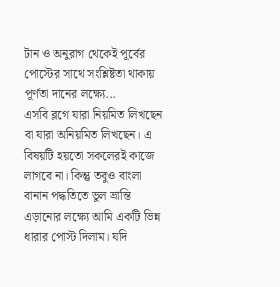টান ও অনুরাগ থেকেই পূর্বের পোস্টের সাথে সংশ্লিষ্টতা থাকায় পূর্ণতা দানের লক্ষ্যে...
এসবি ব্লগে যারা নিয়মিত লিখছেন বা যারা অনিয়মিত লিখছেন। এ বিষয়টি হয়তো সকলেরই কাজে লাগবে না। কিন্তু তবুও বাংলা বানান পদ্ধতিতে ভুল ভ্রান্তি এড়ানোর লক্ষ্যে আমি একটি ভিন্ন ধারার পোস্ট দিলাম। যদি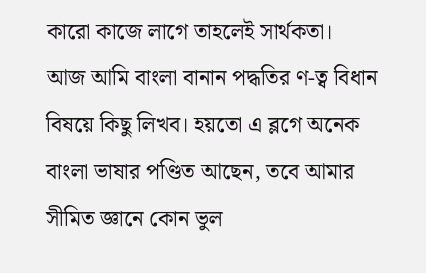কারো কাজে লাগে তাহলেই সার্থকতা।
আজ আমি বাংলা বানান পদ্ধতির ণ-ত্ব বিধান বিষয়ে কিছু লিখব। হয়তো এ ব্লগে অনেক বাংলা ভাষার পণ্ডিত আছেন, তবে আমার সীমিত জ্ঞানে কোন ভুল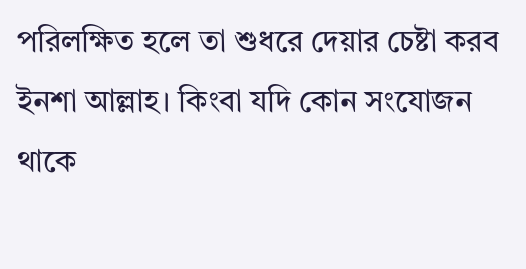পরিলক্ষিত হলে তা শুধরে দেয়ার চেষ্টা করব ইনশা আল্লাহ। কিংবা যদি কোন সংযোজন থাকে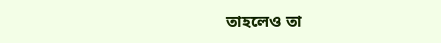তাহলেও তা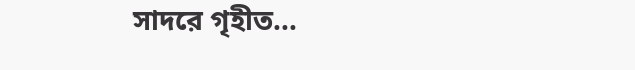সাদরে গৃহীত...